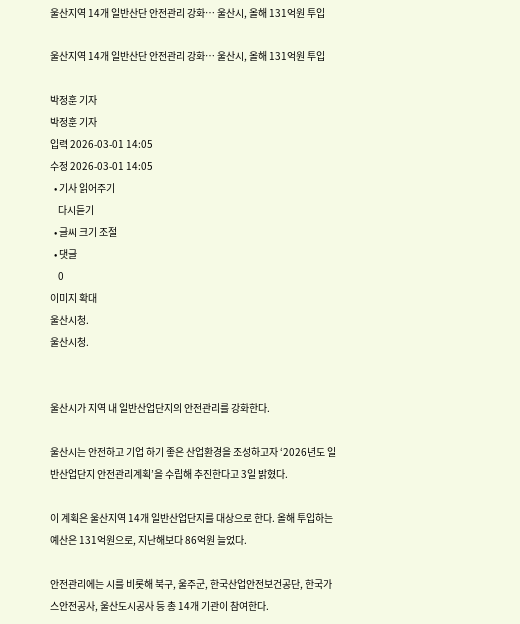울산지역 14개 일반산단 안전관리 강화… 울산시, 올해 131억원 투입

울산지역 14개 일반산단 안전관리 강화… 울산시, 올해 131억원 투입

박정훈 기자
박정훈 기자
입력 2026-03-01 14:05
수정 2026-03-01 14:05
  • 기사 읽어주기
    다시듣기
  • 글씨 크기 조절
  • 댓글
    0
이미지 확대
울산시청.
울산시청.


울산시가 지역 내 일반산업단지의 안전관리를 강화한다.

울산시는 안전하고 기업 하기 좋은 산업환경을 조성하고자 ‘2026년도 일반산업단지 안전관리계획’을 수립해 추진한다고 3일 밝혔다.

이 계획은 울산지역 14개 일반산업단지를 대상으로 한다. 올해 투입하는 예산은 131억원으로, 지난해보다 86억원 늘었다.

안전관리에는 시를 비롯해 북구, 울주군, 한국산업안전보건공단, 한국가스안전공사, 울산도시공사 등 총 14개 기관이 참여한다.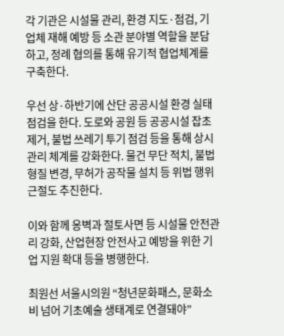각 기관은 시설물 관리, 환경 지도·점검, 기업체 재해 예방 등 소관 분야별 역할을 분담하고, 정례 협의를 통해 유기적 협업체계를 구축한다.

우선 상·하반기에 산단 공공시설 환경 실태 점검을 한다. 도로와 공원 등 공공시설 잡초 제거, 불법 쓰레기 투기 점검 등을 통해 상시 관리 체계를 강화한다. 물건 무단 적치, 불법 형질 변경, 무허가 공작물 설치 등 위법 행위 근절도 추진한다.

이와 함께 옹벽과 절토사면 등 시설물 안전관리 강화, 산업현장 안전사고 예방을 위한 기업 지원 확대 등을 병행한다.

최원선 서울시의원 “청년문화패스, 문화소비 넘어 기초예술 생태계로 연결돼야”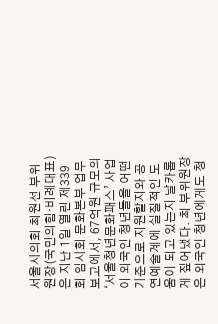서울시의회 최원선 부위원장(국민의힘·비례대표)은 지난 1일 열린 제339회 임시회 문화본부 업무보고에서, 67억원 규모의 ‘서울청년문화패스’ 사업이 외국인 청년들을 어떤 기준으로 지원할지와 공연예술계에 실질적인 도움이 되고 있는지 날카롭게 짚어냈다. 최 부위원장은 외국인 청년에게도 청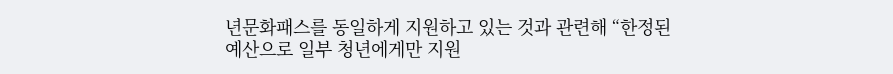년문화패스를 동일하게 지원하고 있는 것과 관련해 “한정된 예산으로 일부 청년에게만 지원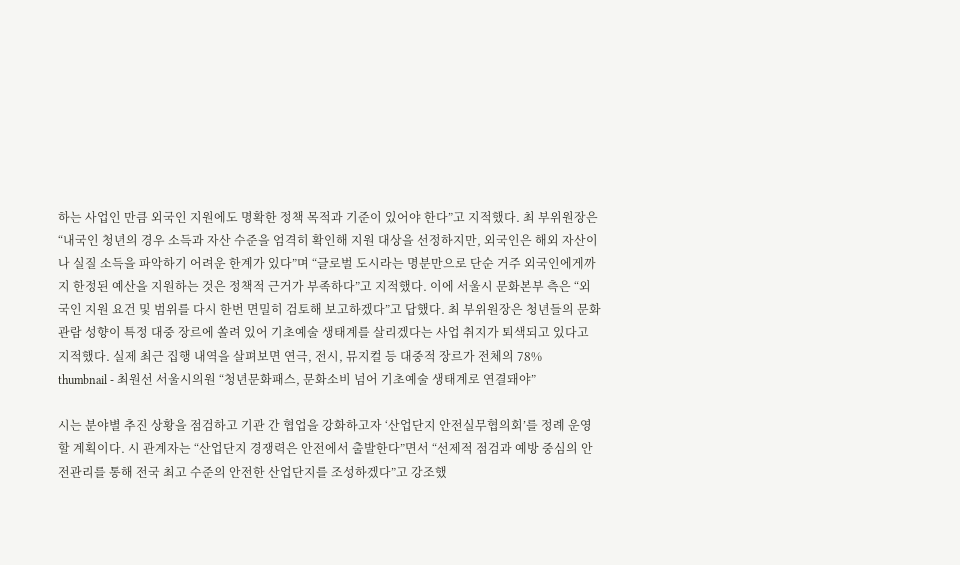하는 사업인 만큼 외국인 지원에도 명확한 정책 목적과 기준이 있어야 한다”고 지적했다. 최 부위원장은 “내국인 청년의 경우 소득과 자산 수준을 엄격히 확인해 지원 대상을 선정하지만, 외국인은 해외 자산이나 실질 소득을 파악하기 어려운 한계가 있다”며 “글로벌 도시라는 명분만으로 단순 거주 외국인에게까지 한정된 예산을 지원하는 것은 정책적 근거가 부족하다”고 지적했다. 이에 서울시 문화본부 측은 “외국인 지원 요건 및 범위를 다시 한번 면밀히 검토해 보고하겠다”고 답했다. 최 부위원장은 청년들의 문화 관람 성향이 특정 대중 장르에 쏠려 있어 기초예술 생태계를 살리겠다는 사업 취지가 퇴색되고 있다고 지적했다. 실제 최근 집행 내역을 살펴보면 연극, 전시, 뮤지컬 등 대중적 장르가 전체의 78%
thumbnail - 최원선 서울시의원 “청년문화패스, 문화소비 넘어 기초예술 생태계로 연결돼야”

시는 분야별 추진 상황을 점검하고 기관 간 협업을 강화하고자 ‘산업단지 안전실무협의회’를 정례 운영할 계획이다. 시 관계자는 “산업단지 경쟁력은 안전에서 출발한다”면서 “선제적 점검과 예방 중심의 안전관리를 통해 전국 최고 수준의 안전한 산업단지를 조성하겠다”고 강조했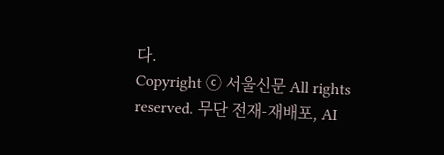다.
Copyright ⓒ 서울신문 All rights reserved. 무단 전재-재배포, AI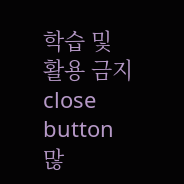학습 및 활용 금지
close button
많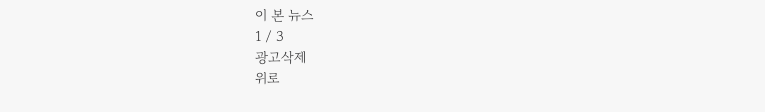이 본 뉴스
1 / 3
광고삭제
위로